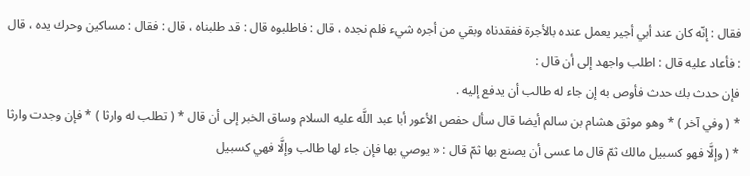فقال : إنّه كان عند أبي أجير يعمل عنده بالأجرة ففقدناه وبقي من أجره شيء فلم نجده ، قال : فاطلبوه قال : قد طلبناه ، قال : فقال : مساكين وحرك يده ، قال : فأعاد عليه قال : اطلب واجهد إلى أن قال :
فإن حدث بك حدث فأوص به إن جاء له طالب أن يدفع إليه .
* ( وفي آخر ) * وهو موثق هشام بن سالم أيضا قال سأل حفص الأعور أبا عبد اللَّه عليه السلام وساق الخبر إلى أن قال * ( تطلب له وارثا ) * فإن وجدت وارثا * ( وإلَّا فهو كسبيل مالك ثمّ قال ما عسى أن يصنع بها ثمّ قال : « يوصي بها فإن جاء لها طالب وإلَّا فهي كسبيل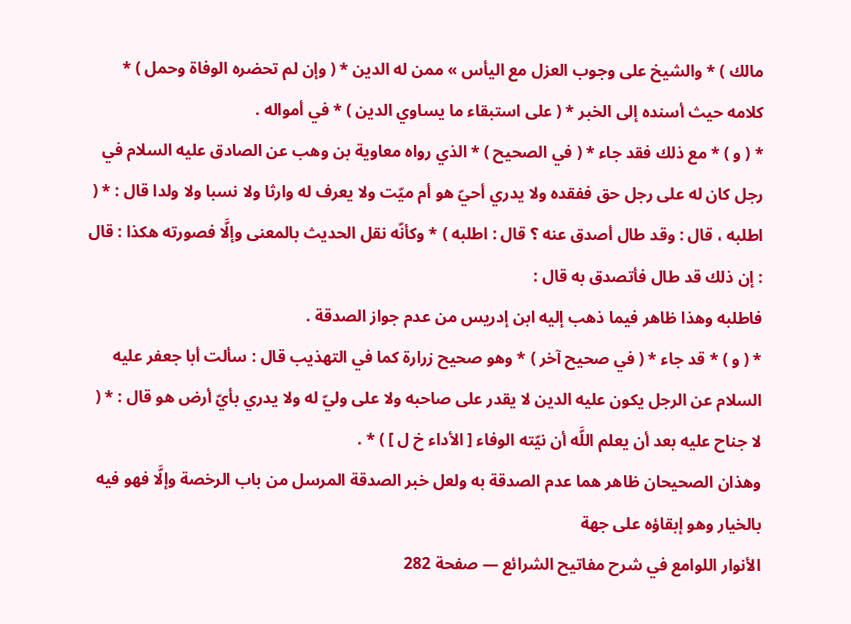مالك ) * والشيخ على وجوب العزل مع اليأس » ممن له الدين * ( وإن لم تحضره الوفاة وحمل ) * كلامه حيث أسنده إلى الخبر * ( على استبقاء ما يساوي الدين ) * في أمواله .
* ( و ) * مع ذلك فقد جاء * ( في الصحيح ) * الذي رواه معاوية بن وهب عن الصادق عليه السلام في رجل كان له على رجل حق ففقده ولا يدري أحيّ هو أم ميّت ولا يعرف له وارثا ولا نسبا ولا ولدا قال : * ( اطلبه ، قال : وقد طال أصدق عنه ؟ قال : اطلبه ) * وكأنّه نقل الحديث بالمعنى وإلَّا فصورته هكذا : قال : إن ذلك قد طال فأتصدق به قال :
فاطلبه وهذا ظاهر فيما ذهب إليه ابن إدريس من عدم جواز الصدقة .
* ( و ) * قد جاء * ( في صحيح آخر ) * وهو صحيح زرارة كما في التهذيب قال : سألت أبا جعفر عليه السلام عن الرجل يكون عليه الدين لا يقدر على صاحبه ولا على وليّ له ولا يدري بأيّ أرض هو قال : * ( لا جناح عليه بعد أن يعلم اللَّه أن نيّته الوفاء [ الأداء خ ل ] ) * .
وهذان الصحيحان ظاهر هما عدم الصدقة به ولعل خبر الصدقة المرسل من باب الرخصة وإلَّا فهو فيه بالخيار وهو إبقاؤه على جهة
الأنوار اللوامع في شرح مفاتيح الشرائع — صفحة 282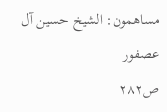مساهمون: الشيخ حسين آل عصفور
ص٢٨٢